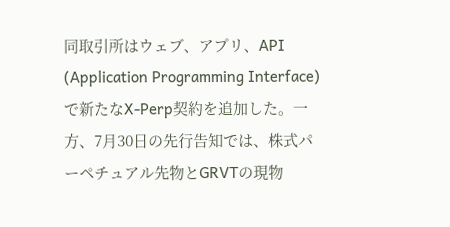同取引所はウェブ、アプリ、API (Application Programming Interface)で新たなX-Perp契約を追加した。一方、7月30日の先行告知では、株式パーペチュアル先物とGRVTの現物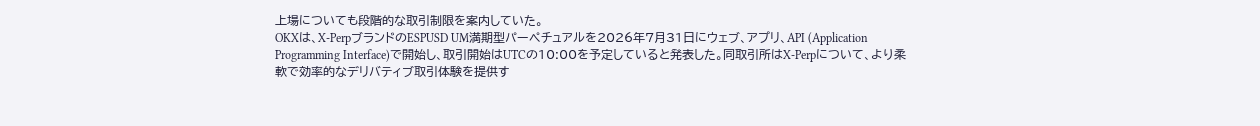上場についても段階的な取引制限を案内していた。
OKXは、X-PerpブランドのESPUSD UM満期型パーペチュアルを2026年7月31日にウェブ、アプリ、API (Application Programming Interface)で開始し、取引開始はUTCの10:00を予定していると発表した。同取引所はX-Perpについて、より柔軟で効率的なデリバティブ取引体験を提供す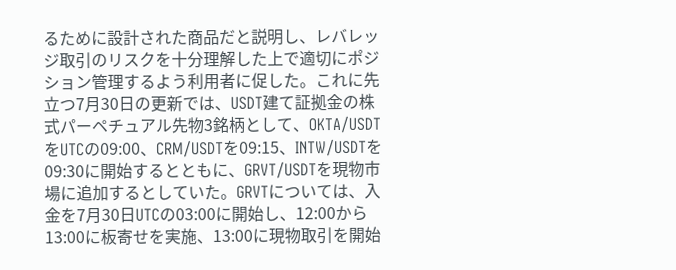るために設計された商品だと説明し、レバレッジ取引のリスクを十分理解した上で適切にポジション管理するよう利用者に促した。これに先立つ7月30日の更新では、USDT建て証拠金の株式パーペチュアル先物3銘柄として、OKTA/USDTをUTCの09:00、CRM/USDTを09:15、INTW/USDTを09:30に開始するとともに、GRVT/USDTを現物市場に追加するとしていた。GRVTについては、入金を7月30日UTCの03:00に開始し、12:00から13:00に板寄せを実施、13:00に現物取引を開始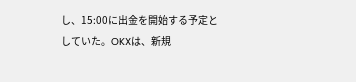し、15:00に出金を開始する予定としていた。OKXは、新規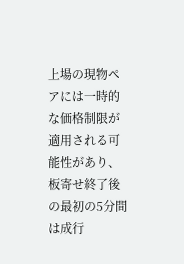上場の現物ペアには一時的な価格制限が適用される可能性があり、板寄せ終了後の最初の5分間は成行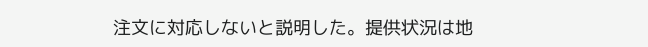注文に対応しないと説明した。提供状況は地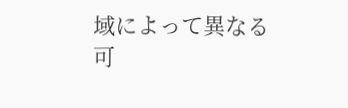域によって異なる可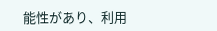能性があり、利用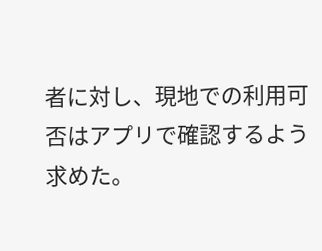者に対し、現地での利用可否はアプリで確認するよう求めた。